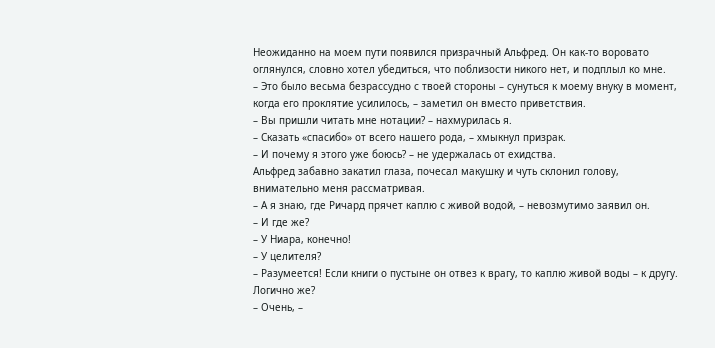Неожиданно на моем пути появился призрачный Альфред. Он как-то воровато оглянулся, словно хотел убедиться, что поблизости никого нет, и подплыл ко мне.
– Это было весьма безрассудно с твоей стороны – сунуться к моему внуку в момент, когда его проклятие усилилось, – заметил он вместо приветствия.
– Вы пришли читать мне нотации? – нахмурилась я.
– Сказать «спасибо» от всего нашего рода, – хмыкнул призрак.
– И почему я этого уже боюсь? – не удержалась от ехидства.
Альфред забавно закатил глаза, почесал макушку и чуть склонил голову, внимательно меня рассматривая.
– А я знаю, где Ричард прячет каплю с живой водой, – невозмутимо заявил он.
– И где же?
– У Ниара, конечно!
– У целителя?
– Разумеется! Если книги о пустыне он отвез к врагу, то каплю живой воды – к другу. Логично же?
– Очень, –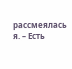рассмеялась я. – Есть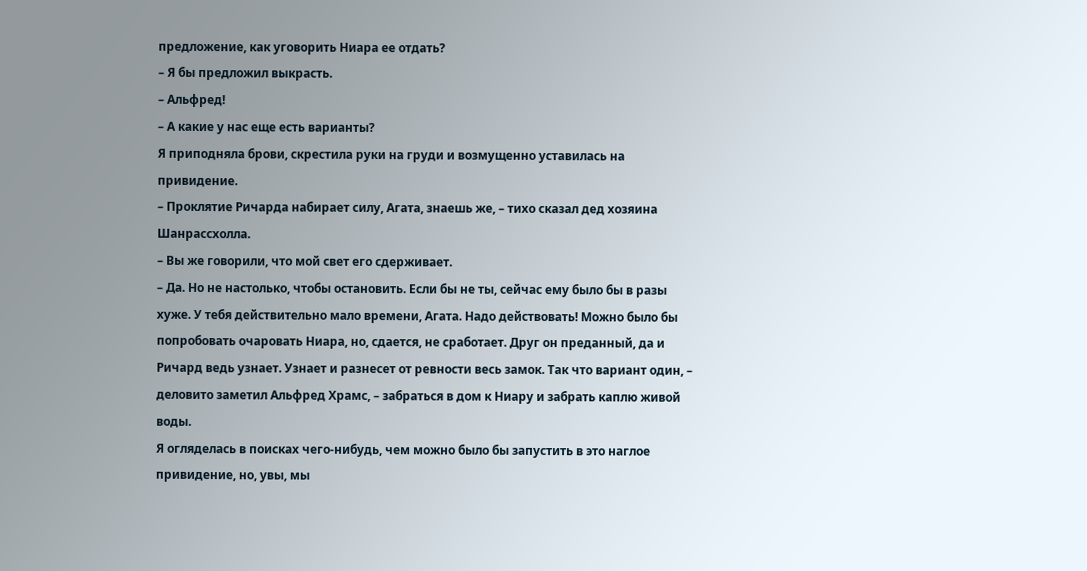предложение, как уговорить Ниара ее отдать?
– Я бы предложил выкрасть.
– Альфред!
– А какие у нас еще есть варианты?
Я приподняла брови, скрестила руки на груди и возмущенно уставилась на привидение.
– Проклятие Ричарда набирает силу, Агата, знаешь же, – тихо сказал дед хозяина Шанрассхолла.
– Вы же говорили, что мой свет его сдерживает.
– Да. Но не настолько, чтобы остановить. Если бы не ты, сейчас ему было бы в разы хуже. У тебя действительно мало времени, Агата. Надо действовать! Можно было бы попробовать очаровать Ниара, но, сдается, не сработает. Друг он преданный, да и Ричард ведь узнает. Узнает и разнесет от ревности весь замок. Так что вариант один, – деловито заметил Альфред Храмс, – забраться в дом к Ниару и забрать каплю живой воды.
Я огляделась в поисках чего-нибудь, чем можно было бы запустить в это наглое привидение, но, увы, мы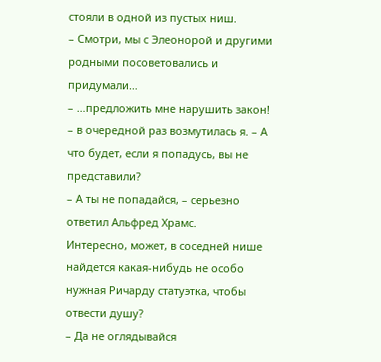стояли в одной из пустых ниш.
– Смотри, мы с Элеонорой и другими родными посоветовались и придумали…
– …предложить мне нарушить закон! – в очередной раз возмутилась я. – А что будет, если я попадусь, вы не представили?
– А ты не попадайся, – серьезно ответил Альфред Храмс.
Интересно, может, в соседней нише найдется какая-нибудь не особо нужная Ричарду статуэтка, чтобы отвести душу?
– Да не оглядывайся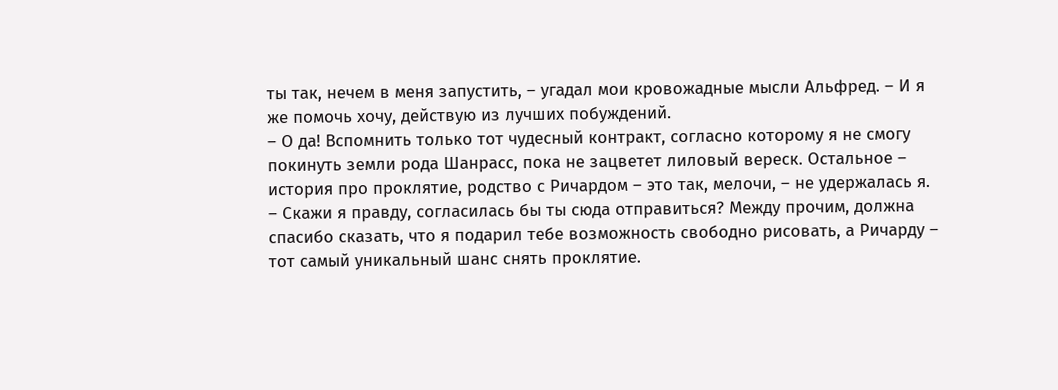ты так, нечем в меня запустить, – угадал мои кровожадные мысли Альфред. – И я же помочь хочу, действую из лучших побуждений.
– О да! Вспомнить только тот чудесный контракт, согласно которому я не смогу покинуть земли рода Шанрасс, пока не зацветет лиловый вереск. Остальное – история про проклятие, родство с Ричардом – это так, мелочи, – не удержалась я.
– Скажи я правду, согласилась бы ты сюда отправиться? Между прочим, должна спасибо сказать, что я подарил тебе возможность свободно рисовать, а Ричарду – тот самый уникальный шанс снять проклятие.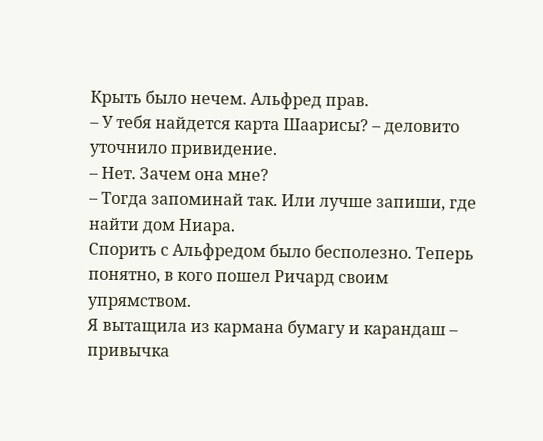Крыть было нечем. Альфред прав.
– У тебя найдется карта Шаарисы? – деловито уточнило привидение.
– Нет. Зачем она мне?
– Тогда запоминай так. Или лучше запиши, где найти дом Ниара.
Спорить с Альфредом было бесполезно. Теперь понятно, в кого пошел Ричард своим упрямством.
Я вытащила из кармана бумагу и карандаш – привычка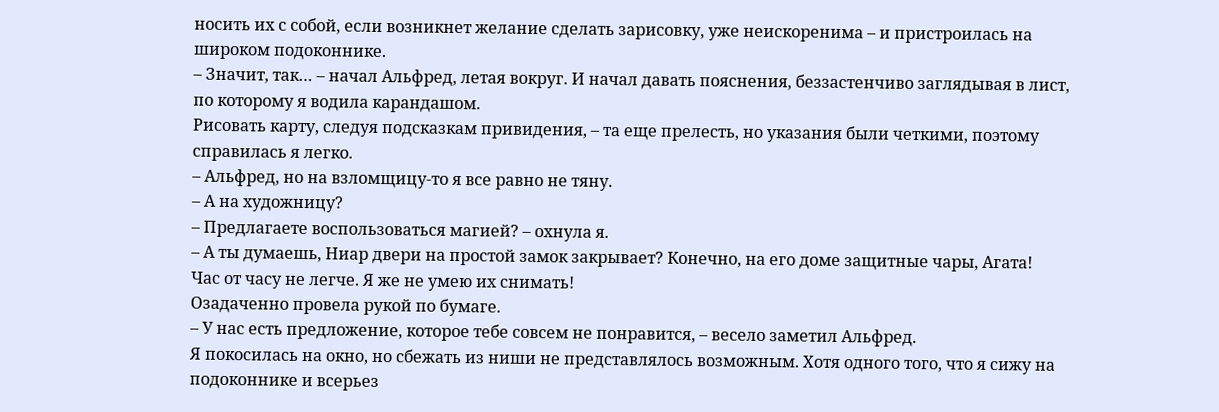носить их с собой, если возникнет желание сделать зарисовку, уже неискоренима – и пристроилась на широком подоконнике.
– Значит, так… – начал Альфред, летая вокруг. И начал давать пояснения, беззастенчиво заглядывая в лист, по которому я водила карандашом.
Рисовать карту, следуя подсказкам привидения, – та еще прелесть, но указания были четкими, поэтому справилась я легко.
– Альфред, но на взломщицу-то я все равно не тяну.
– А на художницу?
– Предлагаете воспользоваться магией? – охнула я.
– А ты думаешь, Ниар двери на простой замок закрывает? Конечно, на его доме защитные чары, Агата!
Час от часу не легче. Я же не умею их снимать!
Озадаченно провела рукой по бумаге.
– У нас есть предложение, которое тебе совсем не понравится, – весело заметил Альфред.
Я покосилась на окно, но сбежать из ниши не представлялось возможным. Хотя одного того, что я сижу на подоконнике и всерьез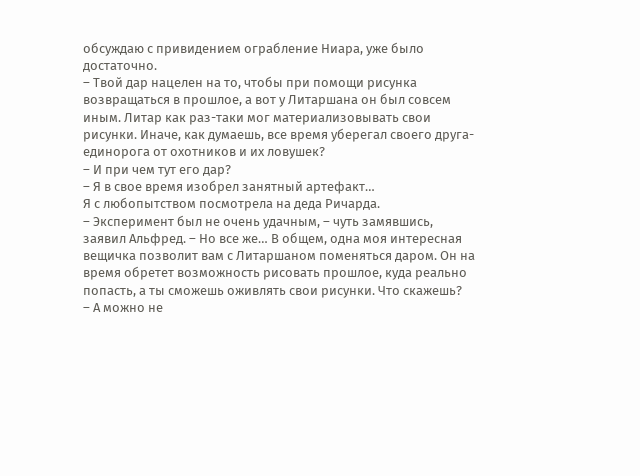обсуждаю с привидением ограбление Ниара, уже было достаточно.
– Твой дар нацелен на то, чтобы при помощи рисунка возвращаться в прошлое, а вот у Литаршана он был совсем иным. Литар как раз-таки мог материализовывать свои рисунки. Иначе, как думаешь, все время уберегал своего друга-единорога от охотников и их ловушек?
– И при чем тут его дар?
– Я в свое время изобрел занятный артефакт…
Я с любопытством посмотрела на деда Ричарда.
– Эксперимент был не очень удачным, – чуть замявшись, заявил Альфред. – Но все же… В общем, одна моя интересная вещичка позволит вам с Литаршаном поменяться даром. Он на время обретет возможность рисовать прошлое, куда реально попасть, а ты сможешь оживлять свои рисунки. Что скажешь?
– А можно не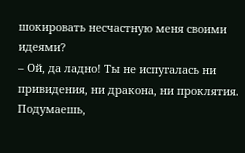шокировать несчастную меня своими идеями?
– Ой, да ладно! Ты не испугалась ни привидения, ни дракона, ни проклятия. Подумаешь,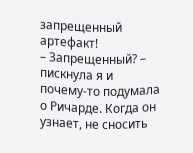запрещенный артефакт!
– Запрещенный? – пискнула я и почему-то подумала о Ричарде. Когда он узнает, не сносить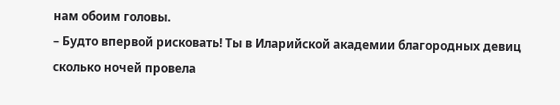нам обоим головы.
– Будто впервой рисковать! Ты в Иларийской академии благородных девиц сколько ночей провела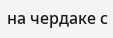на чердаке с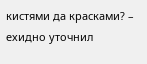кистями да красками? – ехидно уточнил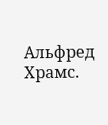Альфред Храмс.